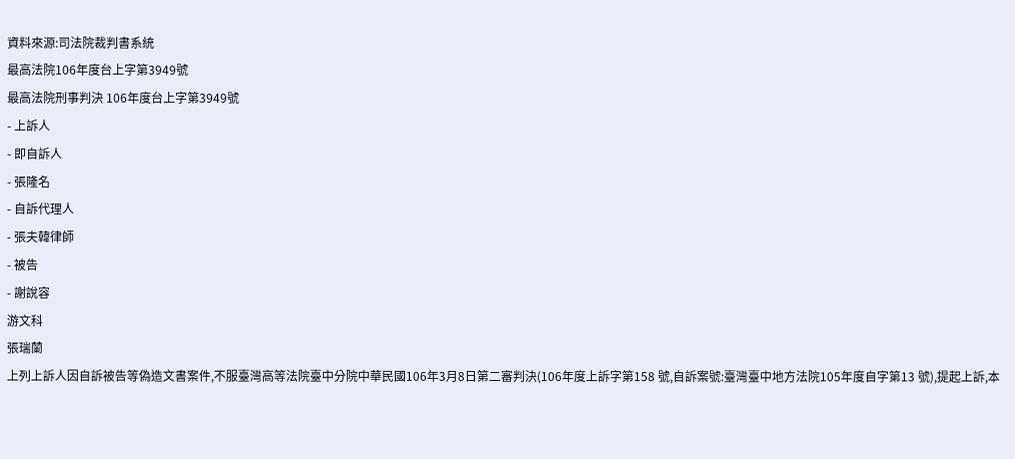資料來源:司法院裁判書系統
最高法院106年度台上字第3949號
最高法院刑事判決 106年度台上字第3949號
- 上訴人
- 即自訴人
- 張隆名
- 自訴代理人
- 張夫韓律師
- 被告
- 謝說容
游文科
張瑞蘭
上列上訴人因自訴被告等偽造文書案件,不服臺灣高等法院臺中分院中華民國106年3月8日第二審判決(106年度上訴字第158 號,自訴案號:臺灣臺中地方法院105年度自字第13 號),提起上訴,本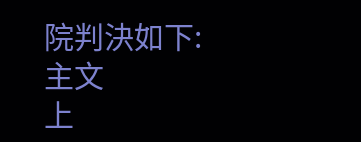院判決如下:
主文
上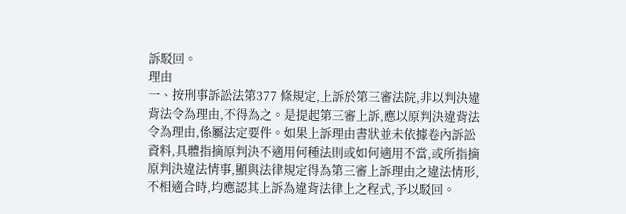訴駁回。
理由
一、按刑事訴訟法第377 條規定,上訴於第三審法院,非以判決違背法令為理由,不得為之。是提起第三審上訴,應以原判決違背法令為理由,係屬法定要件。如果上訴理由書狀並未依據卷內訴訟資料,具體指摘原判決不適用何種法則或如何適用不當,或所指摘原判決違法情事,顯與法律規定得為第三審上訴理由之違法情形,不相適合時,均應認其上訴為違背法律上之程式,予以駁回。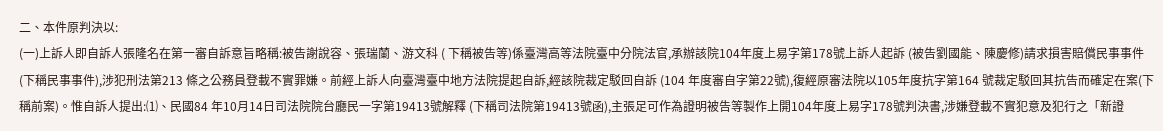二、本件原判決以:
(一)上訴人即自訴人張隆名在第一審自訴意旨略稱:被告謝說容、張瑞蘭、游文科 ( 下稱被告等)係臺灣高等法院臺中分院法官,承辦該院104年度上易字第178號上訴人起訴 (被告劉國能、陳慶修)請求損害賠償民事事件 (下稱民事事件),涉犯刑法第213 條之公務員登載不實罪嫌。前經上訴人向臺灣臺中地方法院提起自訴,經該院裁定駁回自訴 (104 年度審自字第22號),復經原審法院以105年度抗字第164 號裁定駁回其抗告而確定在案(下稱前案)。惟自訴人提出:⑴、民國84 年10月14日司法院院台廳民一字第19413號解釋 (下稱司法院第19413號函),主張足可作為證明被告等製作上開104年度上易字178號判決書,涉嫌登載不實犯意及犯行之「新證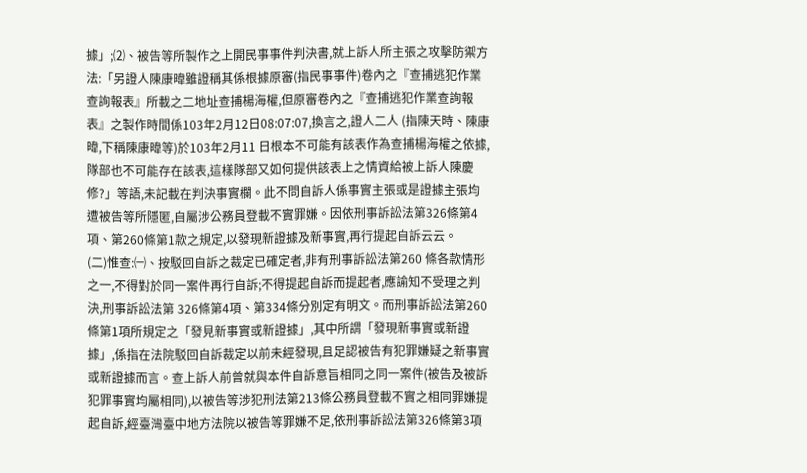據」;⑵、被告等所製作之上開民事事件判決書,就上訴人所主張之攻擊防禦方法:「另證人陳康暐雖證稱其係根據原審(指民事事件)卷內之『查捕逃犯作業查詢報表』所載之二地址查捕楊海權,但原審卷內之『查捕逃犯作業查詢報表』之製作時間係103年2月12日08:07:07,換言之,證人二人 (指陳天時、陳康暐,下稱陳康暐等)於103年2月11 日根本不可能有該表作為查捕楊海權之依據,隊部也不可能存在該表,這樣隊部又如何提供該表上之情資給被上訴人陳慶修?」等語,未記載在判決事實欄。此不問自訴人係事實主張或是證據主張均遭被告等所隱匿,自屬涉公務員登載不實罪嫌。因依刑事訴訟法第326條第4項、第260條第1款之規定,以發現新證據及新事實,再行提起自訴云云。
(二)惟查:㈠、按駁回自訴之裁定已確定者,非有刑事訴訟法第260 條各款情形之一,不得對於同一案件再行自訴;不得提起自訴而提起者,應諭知不受理之判決,刑事訴訟法第 326條第4項、第334條分別定有明文。而刑事訴訟法第260條第1項所規定之「發見新事實或新證據」,其中所謂「發現新事實或新證據」,係指在法院駁回自訴裁定以前未經發現,且足認被告有犯罪嫌疑之新事實或新證據而言。查上訴人前曾就與本件自訴意旨相同之同一案件(被告及被訴犯罪事實均屬相同),以被告等涉犯刑法第213條公務員登載不實之相同罪嫌提起自訴,經臺灣臺中地方法院以被告等罪嫌不足,依刑事訴訟法第326條第3項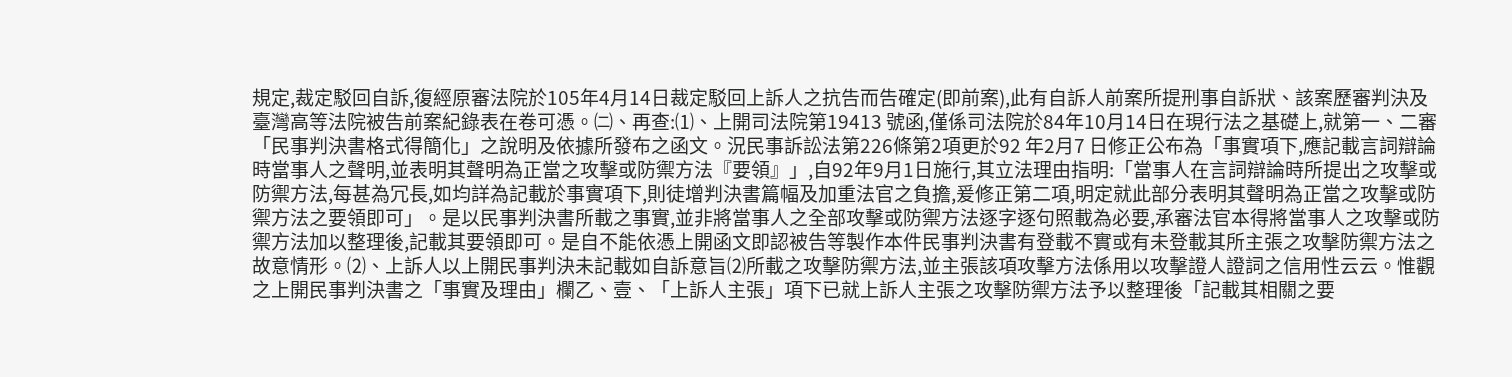規定,裁定駁回自訴,復經原審法院於105年4月14日裁定駁回上訴人之抗告而告確定(即前案),此有自訴人前案所提刑事自訴狀、該案歷審判決及臺灣高等法院被告前案紀錄表在卷可憑。㈡、再查:⑴、上開司法院第19413 號函,僅係司法院於84年10月14日在現行法之基礎上,就第一、二審「民事判決書格式得簡化」之說明及依據所發布之函文。況民事訴訟法第226條第2項更於92 年2月7 日修正公布為「事實項下,應記載言詞辯論時當事人之聲明,並表明其聲明為正當之攻擊或防禦方法『要領』」,自92年9月1日施行,其立法理由指明:「當事人在言詞辯論時所提出之攻擊或防禦方法,每甚為冗長,如均詳為記載於事實項下,則徒增判決書篇幅及加重法官之負擔,爰修正第二項,明定就此部分表明其聲明為正當之攻擊或防禦方法之要領即可」。是以民事判決書所載之事實,並非將當事人之全部攻擊或防禦方法逐字逐句照載為必要,承審法官本得將當事人之攻擊或防禦方法加以整理後,記載其要領即可。是自不能依憑上開函文即認被告等製作本件民事判決書有登載不實或有未登載其所主張之攻擊防禦方法之故意情形。⑵、上訴人以上開民事判決未記載如自訴意旨⑵所載之攻擊防禦方法,並主張該項攻擊方法係用以攻擊證人證詞之信用性云云。惟觀之上開民事判決書之「事實及理由」欄乙、壹、「上訴人主張」項下已就上訴人主張之攻擊防禦方法予以整理後「記載其相關之要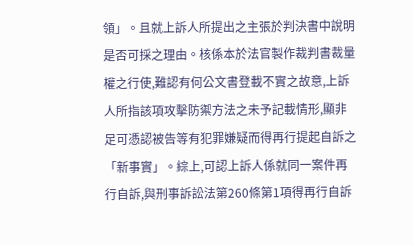領」。且就上訴人所提出之主張於判決書中說明是否可採之理由。核係本於法官製作裁判書裁量權之行使,難認有何公文書登載不實之故意,上訴人所指該項攻擊防禦方法之未予記載情形,顯非足可憑認被告等有犯罪嫌疑而得再行提起自訴之「新事實」。綜上,可認上訴人係就同一案件再行自訴,與刑事訴訟法第260條第1項得再行自訴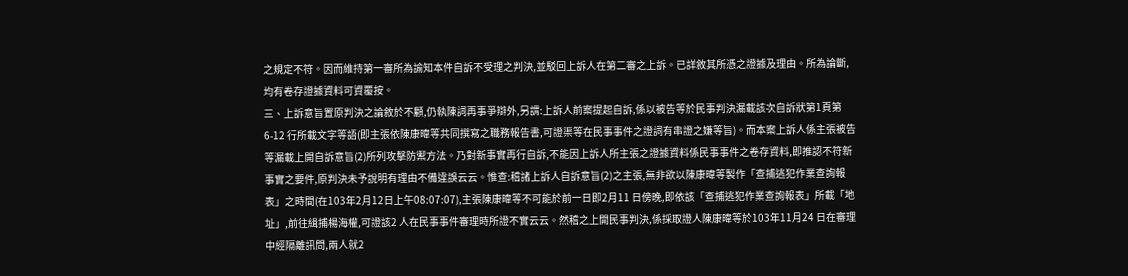之規定不符。因而維持第一審所為諭知本件自訴不受理之判決,並駁回上訴人在第二審之上訴。已詳敘其所憑之證據及理由。所為論斷,均有卷存證據資料可資覆按。
三、上訴意旨置原判決之論敘於不顧,仍執陳詞再事爭辯外,另謂:上訴人前案提起自訴,係以被告等於民事判決漏載該次自訴狀第1頁第6-12 行所載文字等語(即主張依陳康暐等共同撰寫之職務報告書,可證渠等在民事事件之證詞有串證之嫌等旨)。而本案上訴人係主張被告等漏載上開自訴意旨(2)所列攻擊防禦方法。乃對新事實再行自訴,不能因上訴人所主張之證據資料係民事事件之卷存資料,即推認不符新事實之要件,原判決未予說明有理由不備違誤云云。惟查:稽諸上訴人自訴意旨(2)之主張,無非欲以陳康暐等製作「查捕逃犯作業查詢報表」之時間(在103年2月12日上午08:07:07),主張陳康暐等不可能於前一日即2月11 日傍晚,即依該「查捕逃犯作業查詢報表」所載「地址」,前往緝捕楊海權,可證該2 人在民事事件審理時所證不實云云。然稽之上開民事判決,係採取證人陳康暐等於103年11月24 日在審理中經隔離訊問,兩人就2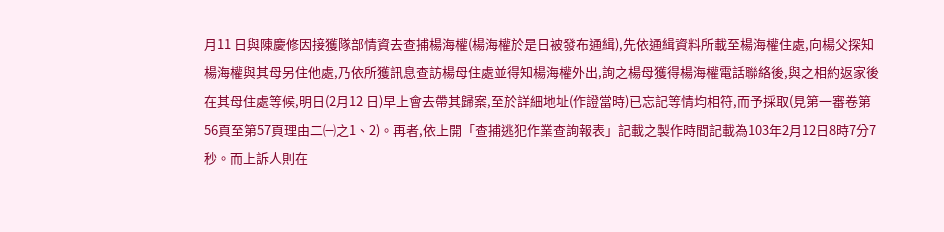月11 日與陳慶修因接獲隊部情資去查捕楊海權(楊海權於是日被發布通緝),先依通緝資料所載至楊海權住處,向楊父探知楊海權與其母另住他處,乃依所獲訊息查訪楊母住處並得知楊海權外出,詢之楊母獲得楊海權電話聯絡後,與之相約返家後在其母住處等候,明日(2月12 日)早上會去帶其歸案,至於詳細地址(作證當時)已忘記等情均相符,而予採取(見第一審卷第56頁至第57頁理由二㈠之1、2)。再者,依上開「查捕逃犯作業查詢報表」記載之製作時間記載為103年2月12日8時7分7 秒。而上訴人則在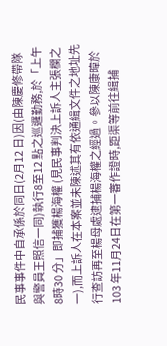民事事件中自承係於同日(2月12 日)因(由陳慶修帶隊與警員王照信一同)執行8至12 點之巡邏勤務,於「上午8時30 分」即捕獲楊海權 (見民事判決上訴人主張欄之一),而上訴人在本案並未陳述其有依通緝文件之地址先行查訪再至楊母處逮捕楊海權之經過。參以陳康暐於103 年11月24日在第一審作證時,距渠等前往緝捕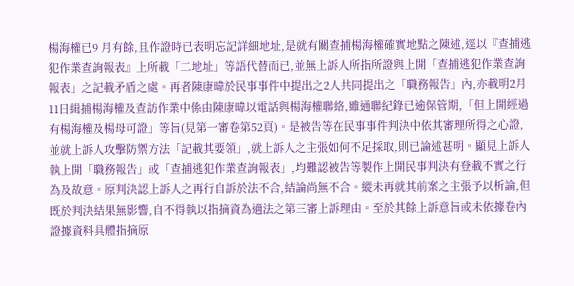楊海權已9 月有餘,且作證時已表明忘記詳細地址,是就有關查捕楊海權確實地點之陳述,逕以『查捕逃犯作業查詢報表』上所載「二地址」等語代替而已,並無上訴人所指所證與上開「查捕逃犯作業查詢報表」之記載矛盾之處。再者陳康暐於民事事件中提出之2人共同提出之「職務報告」內,亦載明2月11日緝捕楊海權及查訪作業中係由陳康暐以電話與楊海權聯絡,雖通聯紀錄已逾保管期,「但上開經過有楊海權及楊母可證」等旨(見第一審卷第52頁)。是被告等在民事事件判決中依其審理所得之心證,並就上訴人攻擊防禦方法「記載其要領」,就上訴人之主張如何不足採取,則已論述甚明。顯見上訴人執上開「職務報告」或「查捕逃犯作業查詢報表」,均難認被告等製作上開民事判決有登載不實之行為及故意。原判決認上訴人之再行自訴於法不合,結論尚無不合。縱未再就其前案之主張予以析論,但既於判決結果無影響,自不得執以指摘資為適法之第三審上訴理由。至於其餘上訴意旨或未依據卷內證據資料具體指摘原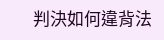判決如何違背法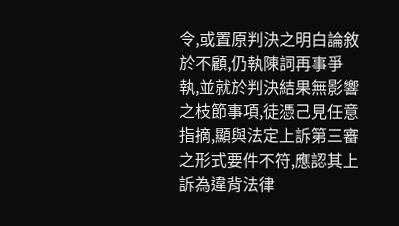令,或置原判決之明白論敘於不顧,仍執陳詞再事爭執,並就於判決結果無影響之枝節事項,徒憑己見任意指摘,顯與法定上訴第三審之形式要件不符,應認其上訴為違背法律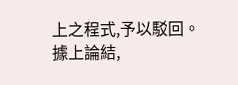上之程式,予以駁回。
據上論結,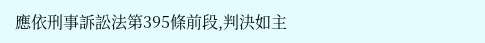應依刑事訴訟法第395條前段,判決如主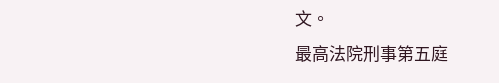文。
最高法院刑事第五庭